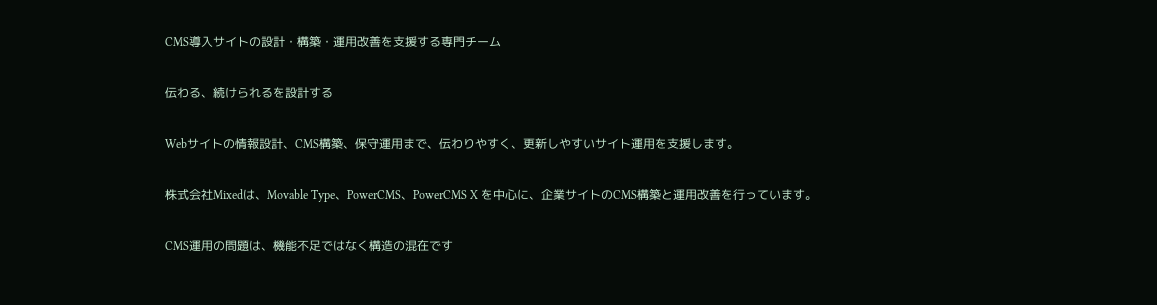CMS導入サイトの設計・構築・運用改善を支援する専門チーム

伝わる、続けられるを設計する

Webサイトの情報設計、CMS構築、保守運用まで、伝わりやすく、更新しやすいサイト運用を支援します。

株式会社Mixedは、Movable Type、PowerCMS、PowerCMS X を中心に、企業サイトのCMS構築と運用改善を行っています。

CMS運用の問題は、機能不足ではなく構造の混在です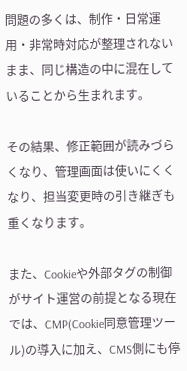問題の多くは、制作・日常運用・非常時対応が整理されないまま、同じ構造の中に混在していることから生まれます。

その結果、修正範囲が読みづらくなり、管理画面は使いにくくなり、担当変更時の引き継ぎも重くなります。

また、Cookieや外部タグの制御がサイト運営の前提となる現在では、CMP(Cookie同意管理ツール)の導入に加え、CMS側にも停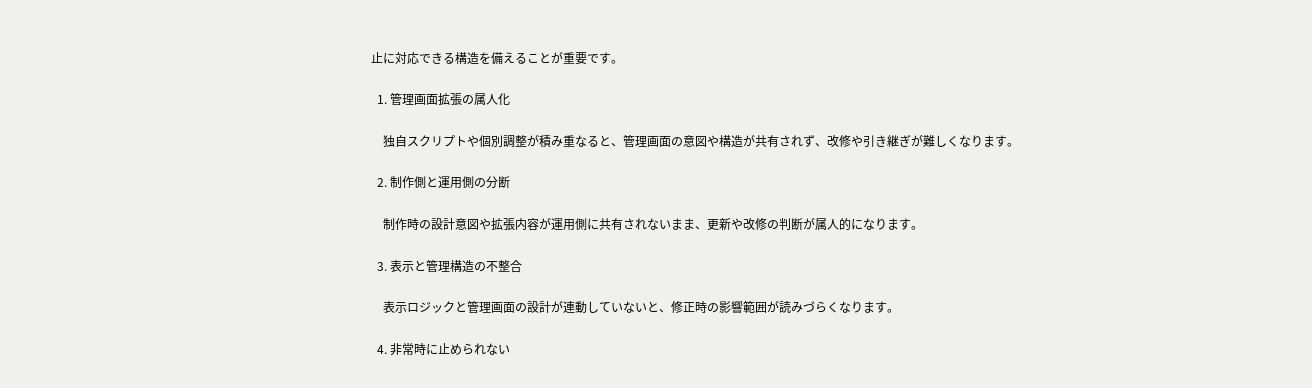止に対応できる構造を備えることが重要です。

  1. 管理画面拡張の属人化

    独自スクリプトや個別調整が積み重なると、管理画面の意図や構造が共有されず、改修や引き継ぎが難しくなります。

  2. 制作側と運用側の分断

    制作時の設計意図や拡張内容が運用側に共有されないまま、更新や改修の判断が属人的になります。

  3. 表示と管理構造の不整合

    表示ロジックと管理画面の設計が連動していないと、修正時の影響範囲が読みづらくなります。

  4. 非常時に止められない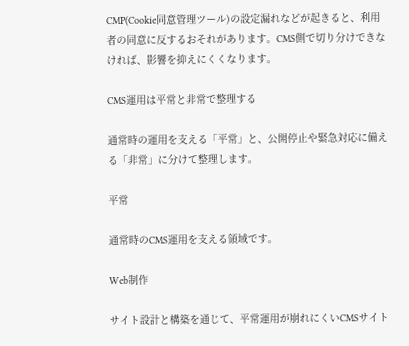CMP(Cookie同意管理ツール)の設定漏れなどが起きると、利用者の同意に反するおそれがあります。CMS側で切り分けできなければ、影響を抑えにくくなります。

CMS運用は平常と非常で整理する

通常時の運用を支える「平常」と、公開停止や緊急対応に備える「非常」に分けて整理します。

平常

通常時のCMS運用を支える領域です。

Web制作

サイト設計と構築を通じて、平常運用が崩れにくいCMSサイト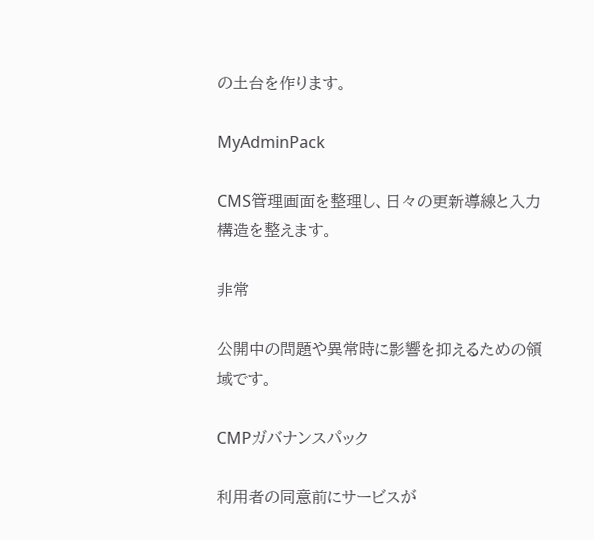の土台を作ります。

MyAdminPack

CMS管理画面を整理し、日々の更新導線と入力構造を整えます。

非常

公開中の問題や異常時に影響を抑えるための領域です。

CMPガバナンスパック

利用者の同意前にサービスが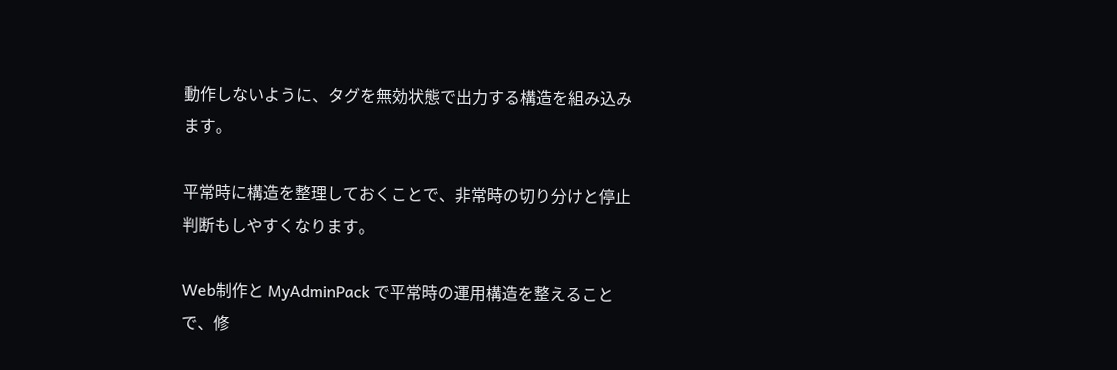動作しないように、タグを無効状態で出力する構造を組み込みます。

平常時に構造を整理しておくことで、非常時の切り分けと停止判断もしやすくなります。

Web制作と MyAdminPack で平常時の運用構造を整えることで、修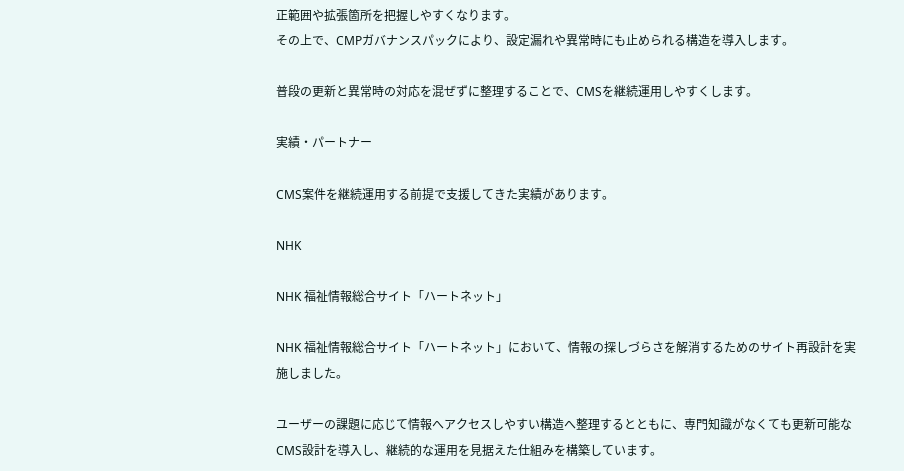正範囲や拡張箇所を把握しやすくなります。
その上で、CMPガバナンスパックにより、設定漏れや異常時にも止められる構造を導入します。

普段の更新と異常時の対応を混ぜずに整理することで、CMSを継続運用しやすくします。

実績・パートナー

CMS案件を継続運用する前提で支援してきた実績があります。

NHK

NHK 福祉情報総合サイト「ハートネット」

NHK 福祉情報総合サイト「ハートネット」において、情報の探しづらさを解消するためのサイト再設計を実施しました。

ユーザーの課題に応じて情報へアクセスしやすい構造へ整理するとともに、専門知識がなくても更新可能なCMS設計を導入し、継続的な運用を見据えた仕組みを構築しています。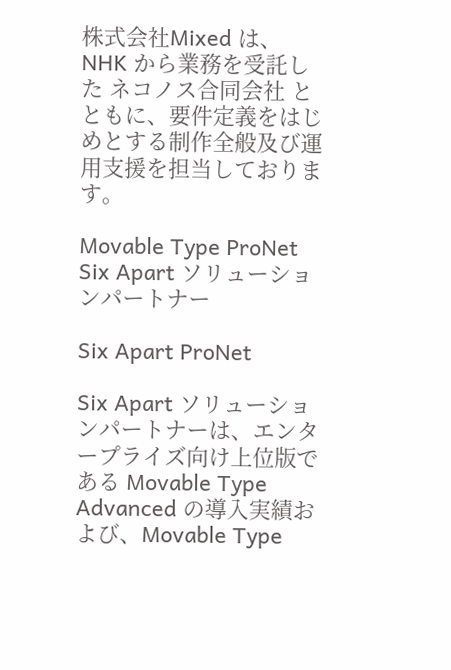株式会社Mixed は、NHK から業務を受託した ネコノス合同会社 とともに、要件定義をはじめとする制作全般及び運用支援を担当しております。

Movable Type ProNet
Six Apart ソリューションパートナー

Six Apart ProNet

Six Apart ソリューションパートナーは、エンタープライズ向け上位版である Movable Type Advanced の導入実績および、Movable Type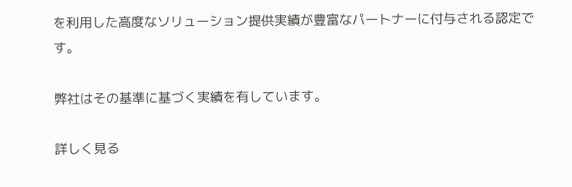を利用した高度なソリューション提供実績が豊富なパートナーに付与される認定です。

弊社はその基準に基づく実績を有しています。

詳しく見る